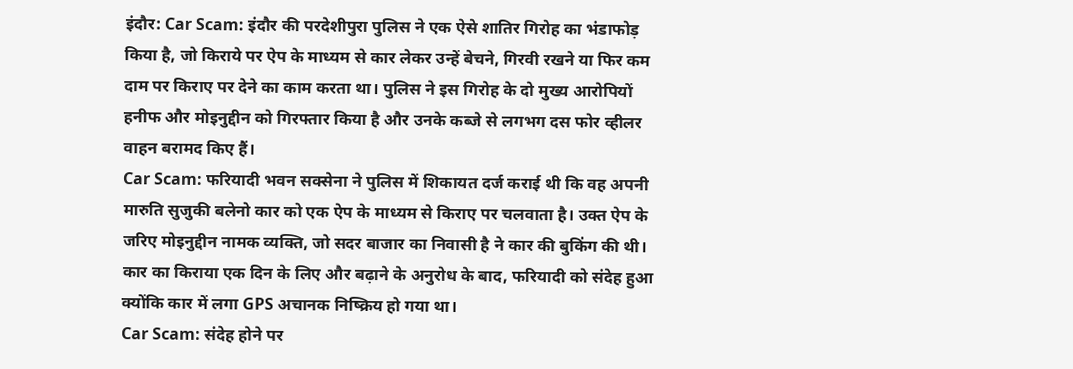इंदौर: Car Scam: इंदौर की परदेशीपुरा पुलिस ने एक ऐसे शातिर गिरोह का भंडाफोड़ किया है, जो किराये पर ऐप के माध्यम से कार लेकर उन्हें बेचने, गिरवी रखने या फिर कम दाम पर किराए पर देने का काम करता था। पुलिस ने इस गिरोह के दो मुख्य आरोपियों हनीफ और मोइनुद्दीन को गिरफ्तार किया है और उनके कब्जे से लगभग दस फोर व्हीलर वाहन बरामद किए हैं।
Car Scam: फरियादी भवन सक्सेना ने पुलिस में शिकायत दर्ज कराई थी कि वह अपनी मारुति सुजुकी बलेनो कार को एक ऐप के माध्यम से किराए पर चलवाता है। उक्त ऐप के जरिए मोइनुद्दीन नामक व्यक्ति, जो सदर बाजार का निवासी है ने कार की बुकिंग की थी। कार का किराया एक दिन के लिए और बढ़ाने के अनुरोध के बाद, फरियादी को संदेह हुआ क्योंकि कार में लगा GPS अचानक निष्क्रिय हो गया था।
Car Scam: संदेह होने पर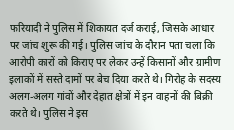फरियादी ने पुलिस में शिकायत दर्ज कराई, जिसके आधार पर जांच शुरू की गई। पुलिस जांच के दौरान पता चला कि आरोपी कारों को किराए पर लेकर उन्हें किसानों और ग्रामीण इलाकों में सस्ते दामों पर बेच दिया करते थे। गिरोह के सदस्य अलग-अलग गांवों और देहात क्षेत्रों में इन वाहनों की बिक्री करते थे। पुलिस ने इस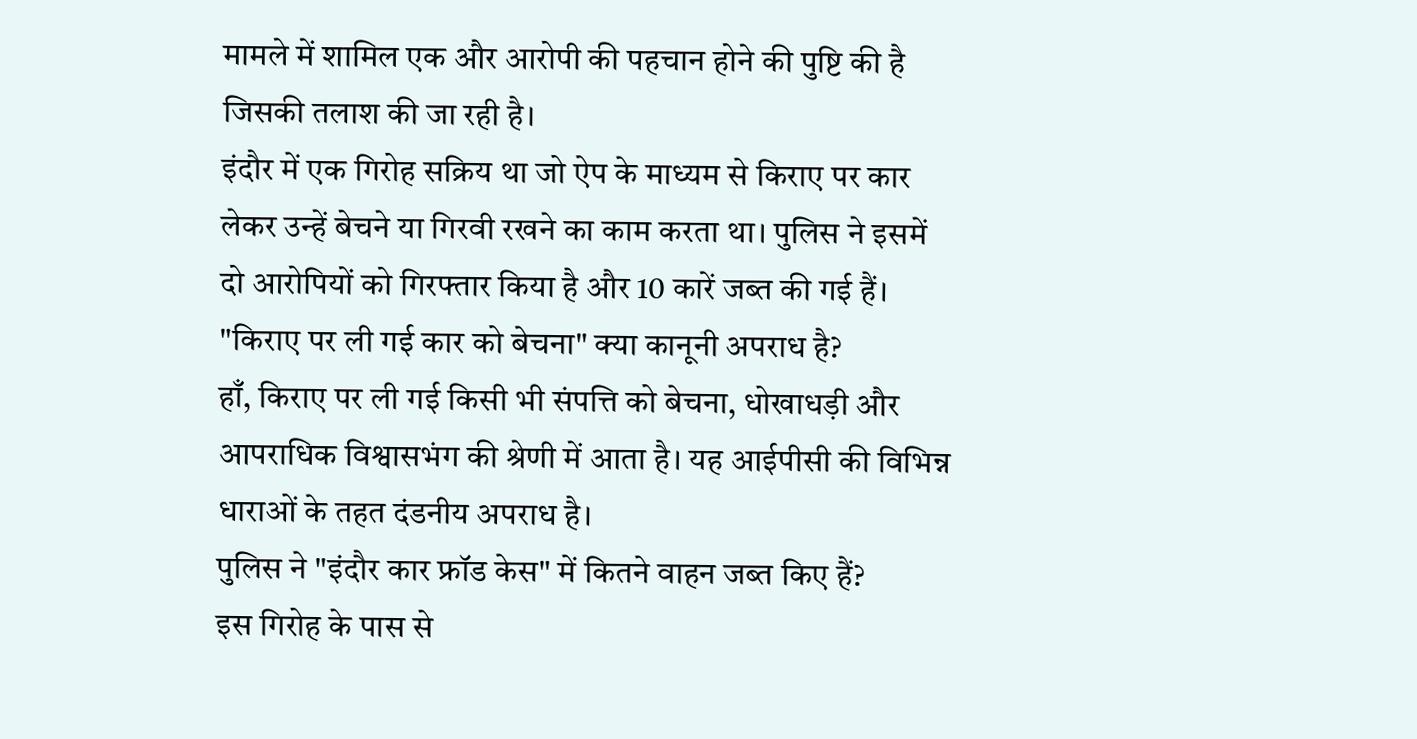मामले में शामिल एक और आरोपी की पहचान होने की पुष्टि की है जिसकी तलाश की जा रही है।
इंदौर में एक गिरोह सक्रिय था जो ऐप के माध्यम से किराए पर कार लेकर उन्हें बेचने या गिरवी रखने का काम करता था। पुलिस ने इसमें दो आरोपियों को गिरफ्तार किया है और 10 कारें जब्त की गई हैं।
"किराए पर ली गई कार को बेचना" क्या कानूनी अपराध है?
हाँ, किराए पर ली गई किसी भी संपत्ति को बेचना, धोखाधड़ी और आपराधिक विश्वासभंग की श्रेणी में आता है। यह आईपीसी की विभिन्न धाराओं के तहत दंडनीय अपराध है।
पुलिस ने "इंदौर कार फ्रॉड केस" में कितने वाहन जब्त किए हैं?
इस गिरोह के पास से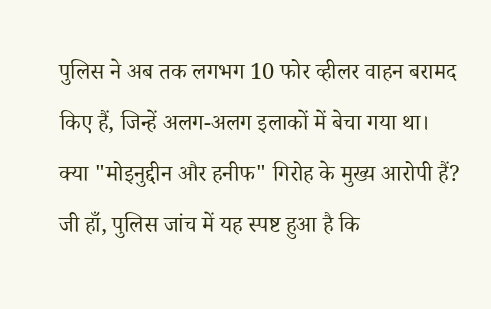पुलिस ने अब तक लगभग 10 फोर व्हीलर वाहन बरामद किए हैं, जिन्हें अलग-अलग इलाकों में बेचा गया था।
क्या "मोइनुद्दीन और हनीफ" गिरोह के मुख्य आरोपी हैं?
जी हाँ, पुलिस जांच में यह स्पष्ट हुआ है कि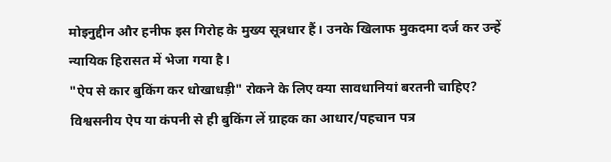मोइनुद्दीन और हनीफ इस गिरोह के मुख्य सूत्रधार हैं। उनके खिलाफ मुकदमा दर्ज कर उन्हें न्यायिक हिरासत में भेजा गया है।
"ऐप से कार बुकिंग कर धोखाधड़ी" रोकने के लिए क्या सावधानियां बरतनी चाहिए?
विश्वसनीय ऐप या कंपनी से ही बुकिंग लें ग्राहक का आधार/पहचान पत्र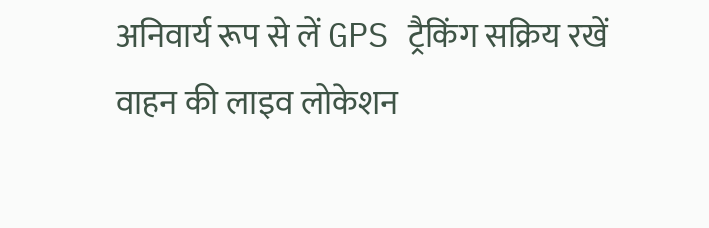अनिवार्य रूप से लें GPS ट्रैकिंग सक्रिय रखें वाहन की लाइव लोकेशन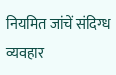नियमित जांचें संदिग्ध व्यवहार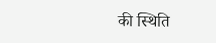की स्थिति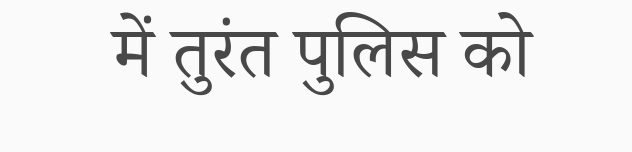में तुरंत पुलिस को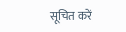सूचित करें